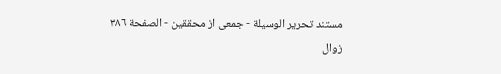مستند تحرير الوسيلة - جمعى از محققين - الصفحة ٣٨٦
زوال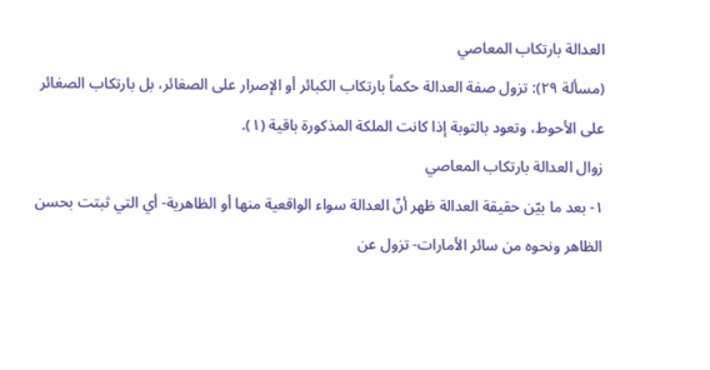العدالة بارتكاب المعاصي
(مسألة ٢٩): تزول صفة العدالة حكماً بارتكاب الكبائر أو الإصرار على الصغائر، بل بارتكاب الصغائر على الأحوط، وتعود بالتوبة إذا كانت الملكة المذكورة باقية (١).
زوال العدالة بارتكاب المعاصي
١- بعد ما بيّن حقيقة العدالة ظهر أنّ العدالة سواء الواقعية منها أو الظاهرية- أي التي ثبتت بحسن الظاهر ونحوه من سائر الأمارات- تزول عن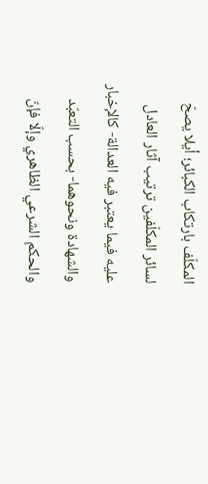المكلّف بارتكاب الكبائر؛ أيلا يصحّ لسائر المكلّفين ترتيب آثار العادل عليه فيما يعتبر فيه العدالة- كالإخبار والشهادة ونحوهما- بحسب التعبّد والحكم الشرعي الظاهري وإلّا فإنّ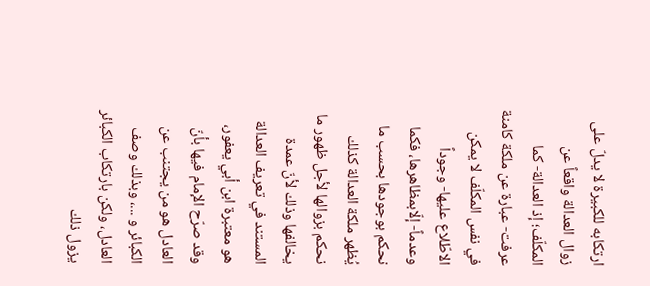ارتكابه للكبيرة لا يدلّ على زوال العدالة واقعاً عن المكلّف؛ إذ العدالة- كما عرفت- عبارة عن ملكة كامنة في نفس المكلّف لا يمكن الاطّلاع عليها- وجوداً وعدماً- إلّابمظاهرها، فكما نحكم بوجودها بحسب ما يُظهر ملكة العدالة كذلك نحكم بزوالها لأجل ظهور ما يخالفها وذلك لأنّ عمدة المستند في تعريف العدالة هو معتبرة ابن أبي يعفور، وقد صرّح الإمام فيها بأنّ العادل هو من يجتنب عن الكبائر و ...، وبذلك وصف العادل، ولكن بارتكاب الكبائر يزول ذلك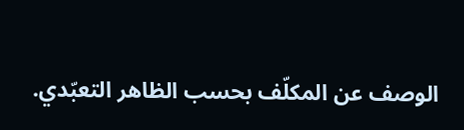الوصف عن المكلّف بحسب الظاهر التعبّدي.